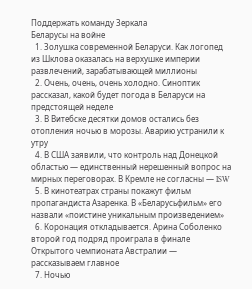Поддержать команду Зеркала
Беларусы на войне
  1. Золушка современной Беларуси. Как логопед из Шклова оказалась на верхушке империи развлечений, зарабатывающей миллионы
  2. Очень, очень, очень холодно. Синоптик рассказал, какой будет погода в Беларуси на предстоящей неделе
  3. В Витебске десятки домов остались без отопления ночью в морозы. Аварию устранили к утру
  4. В США заявили, что контроль над Донецкой областью — единственный нерешенный вопрос на мирных переговорах. В Кремле не согласны — ISW
  5. В кинотеатрах страны покажут фильм пропагандиста Азаренка. В «Беларусьфильм» его назвали «поистине уникальным произведением»
  6. Коронация откладывается. Арина Соболенко второй год подряд проиграла в финале Открытого чемпионата Австралии — рассказываем главное
  7. Ночью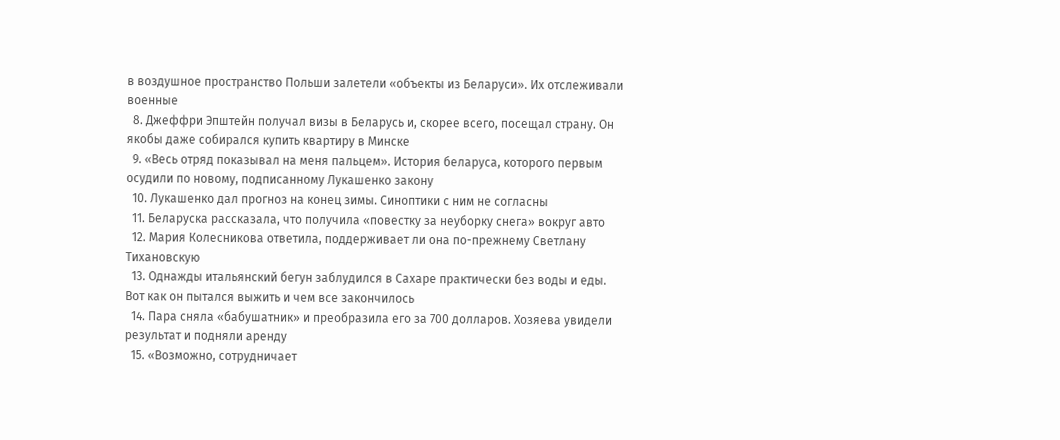в воздушное пространство Польши залетели «объекты из Беларуси». Их отслеживали военные
  8. Джеффри Эпштейн получал визы в Беларусь и, скорее всего, посещал страну. Он якобы даже собирался купить квартиру в Минске
  9. «Весь отряд показывал на меня пальцем». История беларуса, которого первым осудили по новому, подписанному Лукашенко закону
  10. Лукашенко дал прогноз на конец зимы. Синоптики с ним не согласны
  11. Беларуска рассказала, что получила «повестку за неуборку снега» вокруг авто
  12. Мария Колесникова ответила, поддерживает ли она по-прежнему Светлану Тихановскую
  13. Однажды итальянский бегун заблудился в Сахаре практически без воды и еды. Вот как он пытался выжить и чем все закончилось
  14. Пара сняла «бабушатник» и преобразила его за 700 долларов. Хозяева увидели результат и подняли аренду
  15. «Возможно, сотрудничает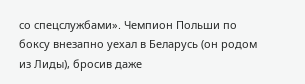со спецслужбами». Чемпион Польши по боксу внезапно уехал в Беларусь (он родом из Лиды), бросив даже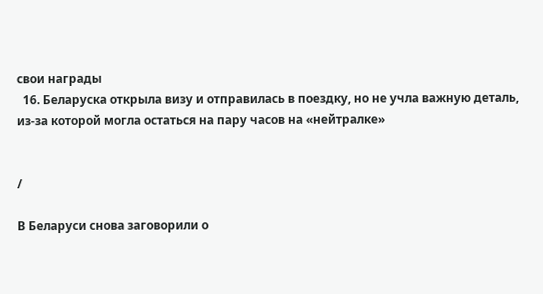свои награды
  16. Беларуска открыла визу и отправилась в поездку, но не учла важную деталь, из-за которой могла остаться на пару часов на «нейтралке»


/

В Беларуси снова заговорили о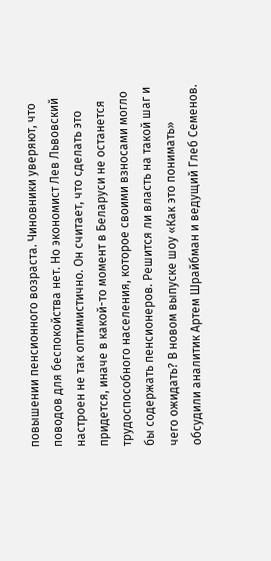повышении пенсионного возраста. Чиновники уверяют, что поводов для беспокойства нет. Но экономист Лев Львовский настроен не так оптимистично. Он считает, что сделать это придется, иначе в какой-то момент в Беларуси не останется трудоспособного населения, которое своими взносами могло бы содержать пенсионеров. Решится ли власть на такой шаг и чего ожидать? В новом выпуске шоу «Как это понимать» обсудили аналитик Артем Шрайбман и ведущий Глеб Семенов.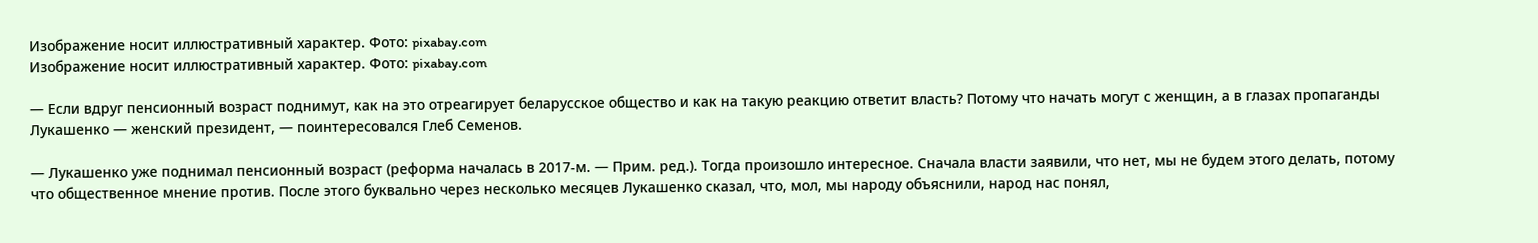Изображение носит иллюстративный характер. Фото: pixabay.com
Изображение носит иллюстративный характер. Фото: pixabay.com

— Если вдруг пенсионный возраст поднимут, как на это отреагирует беларусское общество и как на такую реакцию ответит власть? Потому что начать могут с женщин, а в глазах пропаганды Лукашенко — женский президент, — поинтересовался Глеб Семенов.

— Лукашенко уже поднимал пенсионный возраст (реформа началась в 2017-м. — Прим. ред.). Тогда произошло интересное. Сначала власти заявили, что нет, мы не будем этого делать, потому что общественное мнение против. После этого буквально через несколько месяцев Лукашенко сказал, что, мол, мы народу объяснили, народ нас понял,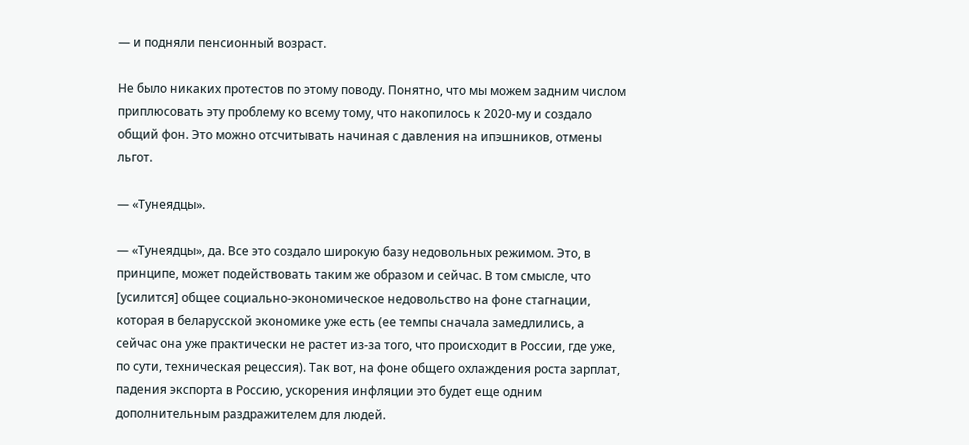— и подняли пенсионный возраст.

Не было никаких протестов по этому поводу. Понятно, что мы можем задним числом приплюсовать эту проблему ко всему тому, что накопилось к 2020-му и создало общий фон. Это можно отсчитывать начиная с давления на ипэшников, отмены льгот.

— «Тунеядцы».

— «Тунеядцы», да. Все это создало широкую базу недовольных режимом. Это, в принципе, может подействовать таким же образом и сейчас. В том смысле, что [усилится] общее социально-экономическое недовольство на фоне стагнации, которая в беларусской экономике уже есть (ее темпы сначала замедлились, а сейчас она уже практически не растет из-за того, что происходит в России, где уже, по сути, техническая рецессия). Так вот, на фоне общего охлаждения роста зарплат, падения экспорта в Россию, ускорения инфляции это будет еще одним дополнительным раздражителем для людей.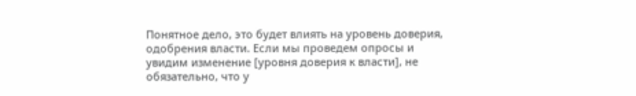Понятное дело, это будет влиять на уровень доверия, одобрения власти. Если мы проведем опросы и увидим изменение [уровня доверия к власти], не обязательно, что у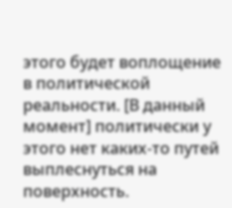этого будет воплощение в политической реальности. [В данный момент] политически у этого нет каких-то путей выплеснуться на поверхность.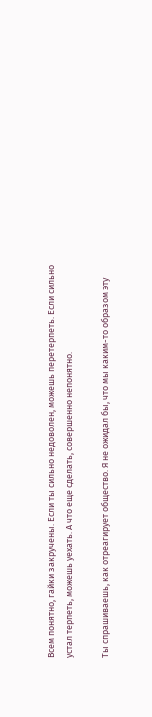Всем понятно, гайки закручены. Если ты сильно недоволен, можешь перетерпеть. Если сильно устал терпеть, можешь уехать. А что еще сделать, совершенно непонятно.

Ты спрашиваешь, как отреагирует общество. Я не ожидал бы, что мы каким-то образом эту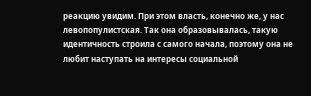реакцию увидим. При этом власть, конечно же, у нас левопопулистская. Так она образовывалась, такую идентичность строила с самого начала, поэтому она не любит наступать на интересы социальной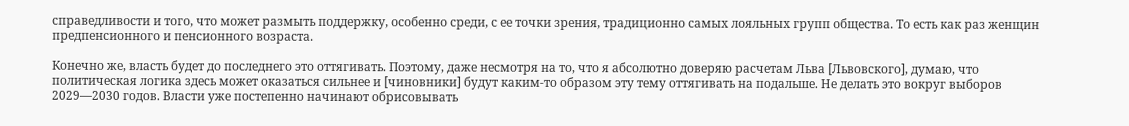справедливости и того, что может размыть поддержку, особенно среди, с ее точки зрения, традиционно самых лояльных групп общества. То есть как раз женщин предпенсионного и пенсионного возраста.

Конечно же, власть будет до последнего это оттягивать. Поэтому, даже несмотря на то, что я абсолютно доверяю расчетам Льва [Львовского], думаю, что политическая логика здесь может оказаться сильнее и [чиновники] будут каким-то образом эту тему оттягивать на подальше. Не делать это вокруг выборов 2029—2030 годов. Власти уже постепенно начинают обрисовывать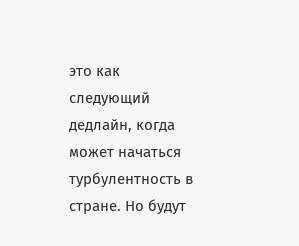это как следующий дедлайн, когда может начаться турбулентность в стране. Но будут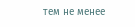тем не менее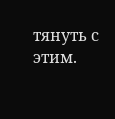тянуть с этим.